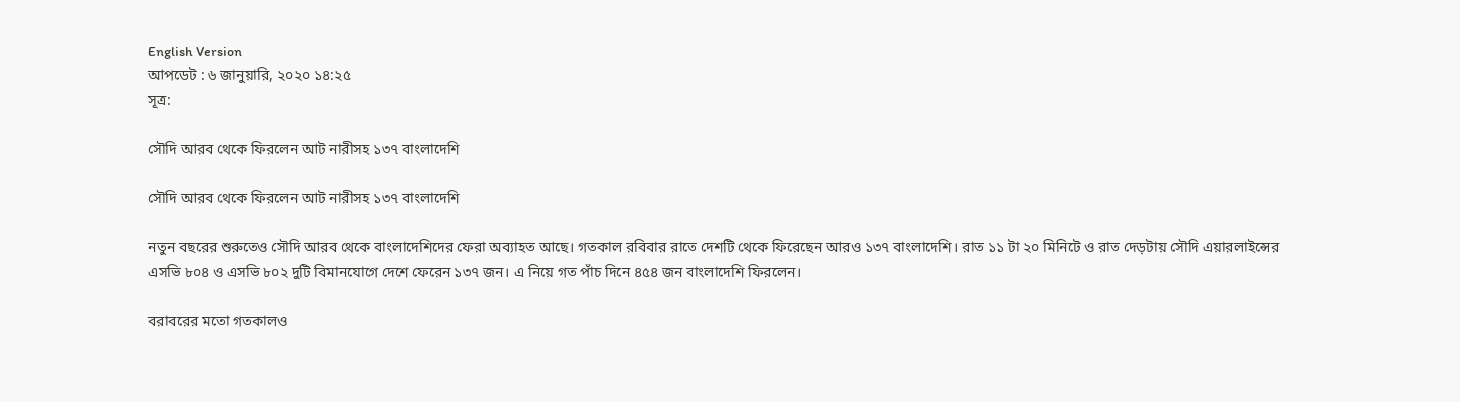English Version
আপডেট : ৬ জানুয়ারি, ২০২০ ১৪:২৫
সূত্র:

সৌদি আরব থেকে ফিরলেন আট নারীসহ ১৩৭ বাংলাদেশি

সৌদি আরব থেকে ফিরলেন আট নারীসহ ১৩৭ বাংলাদেশি

নতুন বছরের শুরুতেও সৌদি আরব থেকে বাংলাদেশিদের ফেরা অব্যাহত আছে। গতকাল রবিবার রাতে দেশটি থেকে ফিরেছেন আরও ১৩৭ বাংলাদেশি। রাত ১১ টা ২০ মিনিটে ও রাত দেড়টায় সৌদি এয়ারলাইন্সের এসভি ৮০৪ ও এসভি ৮০২ দুটি বিমানযোগে দেশে ফেরেন ১৩৭ জন। এ নিয়ে গত পাঁচ দিনে ৪৫৪ জন বাংলাদেশি ফিরলেন।

বরাবরের মতো গতকালও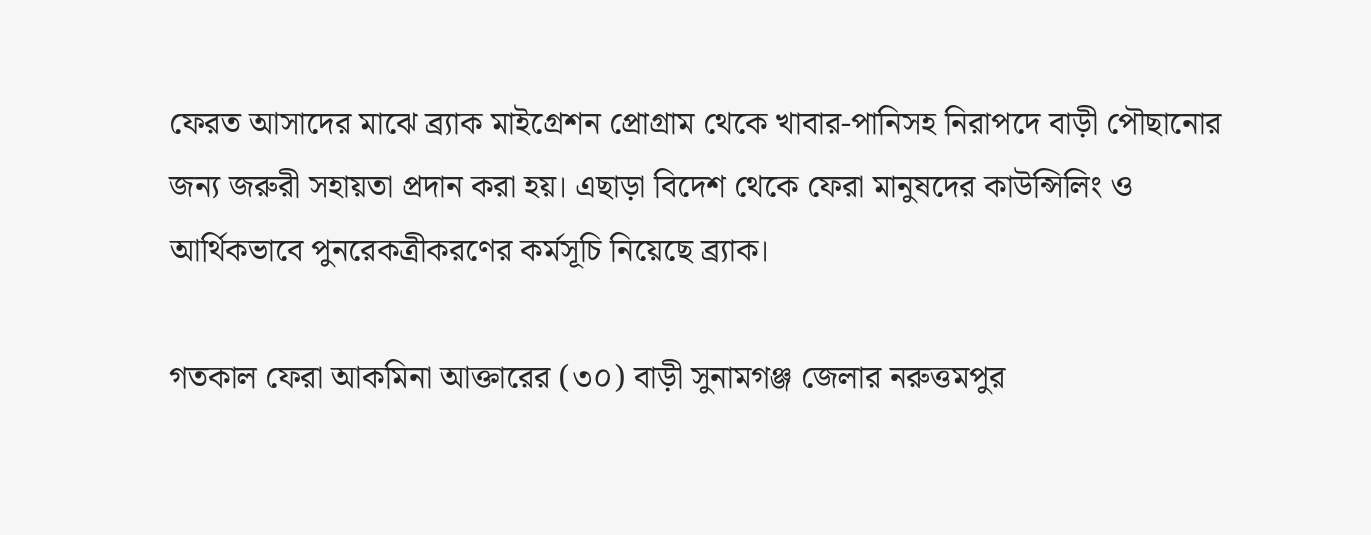ফেরত আসাদের মাঝে ব্র্যাক মাইগ্রেশন প্রোগ্রাম থেকে খাবার-পানিসহ নিরাপদে বাড়ী পৌছানোর জন্য জরুরী সহায়তা প্রদান করা হয়। এছাড়া বিদেশ থেকে ফেরা মানুষদের কাউন্সিলিং ও আর্থিকভাবে পুনরেকত্রীকরণের কর্মসূচি নিয়েছে ব্র্যাক।

গতকাল ফেরা আকমিনা আক্তারের (৩০) বাড়ী সুনামগঞ্জ জেলার নরুত্তমপুর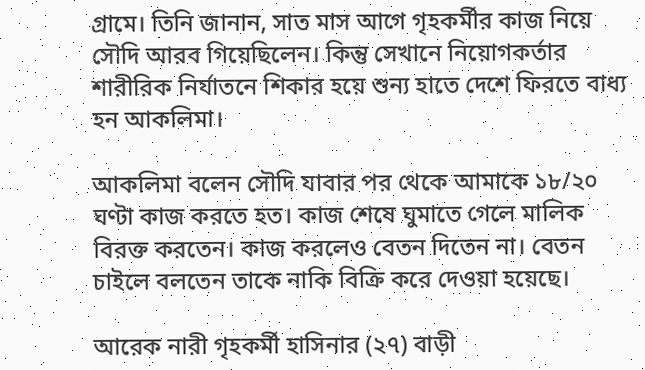গ্রামে। তিনি জানান, সাত মাস আগে গৃহকর্মীর কাজ নিয়ে সৌদি আরব গিয়েছিলেন। কিন্তু সেখানে নিয়োগকর্তার শারীরিক নির্যাতনে শিকার হয়ে শুন্য হাতে দেশে ফিরতে বাধ্য হন আকলিমা।

আকলিমা বলেন সৌদি যাবার পর থেকে আমাকে ১৮/২০ ঘণ্টা কাজ করতে হত। কাজ শেষে ঘুমাতে গেলে মালিক বিরক্ত করতেন। কাজ করলেও বেতন দিতেন না। বেতন চাইলে বলতেন তাকে নাকি বিক্রি করে দেওয়া হয়েছে।

আরেক নারী গৃহকর্মী হাসিনার (২৭) বাড়ী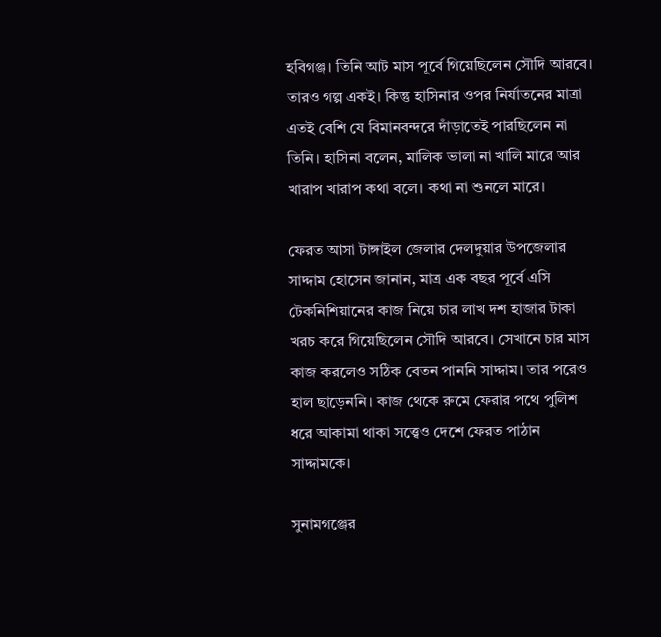হবিগঞ্জ। তিনি আট মাস পূর্বে গিয়েছিলেন সৌদি আরবে। তারও গল্প একই। কিন্তু হাসিনার ওপর নির্যাতনের মাত্রা এতই বেশি যে বিমানবন্দরে দাঁড়াতেই পারছিলেন না তিনি। হাসিনা বলেন, মালিক ভালা না খালি মারে আর খারাপ খারাপ কথা বলে। কথা না শুনলে মারে।

ফেরত আসা টাঙ্গাইল জেলার দেলদুয়ার উপজেলার সাদ্দাম হোসেন জানান, মাত্র এক বছর পূর্বে এসি টেকনিশিয়ানের কাজ নিয়ে চার লাখ দশ হাজার টাকা খরচ করে গিয়েছিলেন সৌদি আরবে। সেখানে চার মাস কাজ করলেও সঠিক বেতন পাননি সাদ্দাম। তার পরেও হাল ছাড়েননি। কাজ থেকে রুমে ফেরার পথে পুলিশ ধরে আকামা থাকা সত্ত্বেও দেশে ফেরত পাঠান সাদ্দামকে।

সুনামগঞ্জের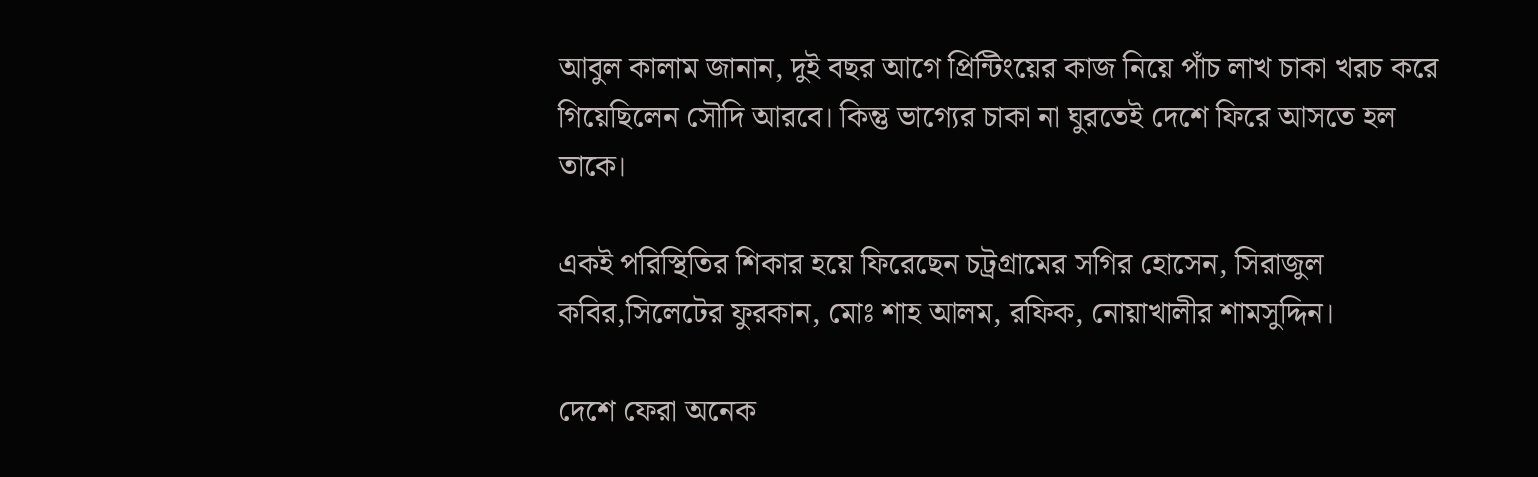আবুল কালাম জানান, দুই বছর আগে প্রিন্টিংয়ের কাজ নিয়ে পাঁচ লাখ চাকা খরচ করে গিয়েছিলেন সৌদি আরবে। কিন্তু ভাগ্যের চাকা না ঘুরতেই দেশে ফিরে আসতে হল তাকে।

একই পরিস্থিতির শিকার হয়ে ফিরেছেন চট্রগ্রামের সগির হোসেন, সিরাজুল কবির,সিলেটের ফুরকান, মোঃ শাহ আলম, রফিক, নোয়াখালীর শামসুদ্দিন।

দেশে ফেরা অনেক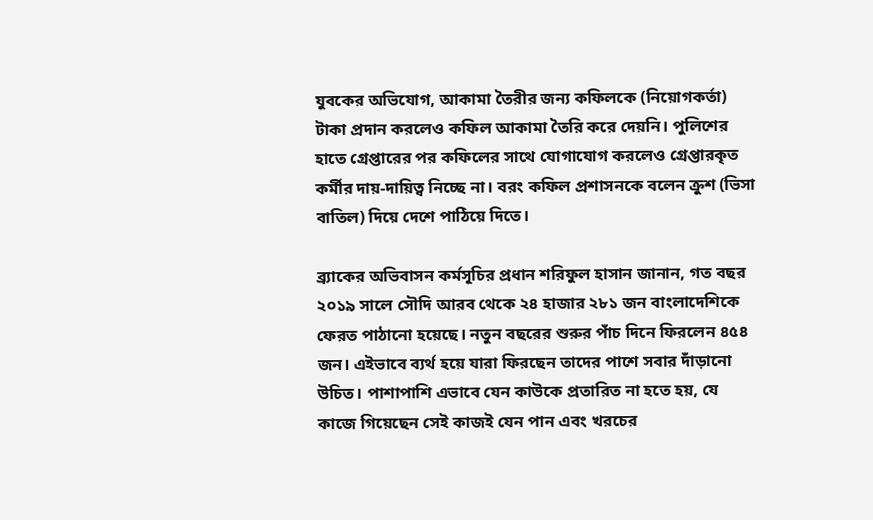যুবকের অভিযোগ, আকামা তৈরীর জন্য কফিলকে (নিয়োগকর্তা) টাকা প্রদান করলেও কফিল আকামা তৈরি করে দেয়নি। পুলিশের হাতে গ্রেপ্তারের পর কফিলের সাথে যোগাযোগ করলেও গ্রেপ্তারকৃত কর্মীর দায়-দায়িত্ব নিচ্ছে না। বরং কফিল প্রশাসনকে বলেন ক্রুশ (ভিসা বাতিল) দিয়ে দেশে পাঠিয়ে দিতে।

ব্র্যাকের অভিবাসন কর্মসূচির প্রধান শরিফুল হাসান জানান, গত বছর ২০১৯ সালে সৌদি আরব থেকে ২৪ হাজার ২৮১ জন বাংলাদেশিকে ফেরত পাঠানো হয়েছে। নতুন বছরের শুরুর পাঁচ দিনে ফিরলেন ৪৫৪ জন। এইভাবে ব্যর্থ হয়ে যারা ফিরছেন তাদের পাশে সবার দাঁড়ানো উচিত। পাশাপাশি এভাবে যেন কাউকে প্রতারিত না হতে হয়, যে কাজে গিয়েছেন সেই কাজই যেন পান এবং খরচের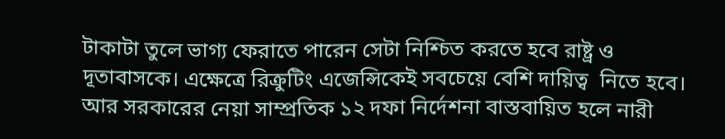টাকাটা তুলে ভাগ্য ফেরাতে পারেন সেটা নিশ্চিত করতে হবে রাষ্ট্র ও দূতাবাসকে। এক্ষেত্রে রিক্রুটিং এজেন্সিকেই সবচেয়ে বেশি দায়িত্ব  নিতে হবে। আর সরকারের নেয়া সাম্প্রতিক ১২ দফা নির্দেশনা বাস্তবায়িত হলে নারী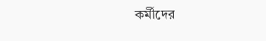কর্মীদের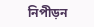নিপীড়ন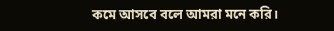কমে আসবে বলে আমরা মনে করি।